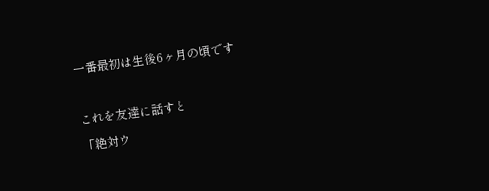一番最初は生後6ヶ月の頃です

これを友達に話すと
「絶対ウ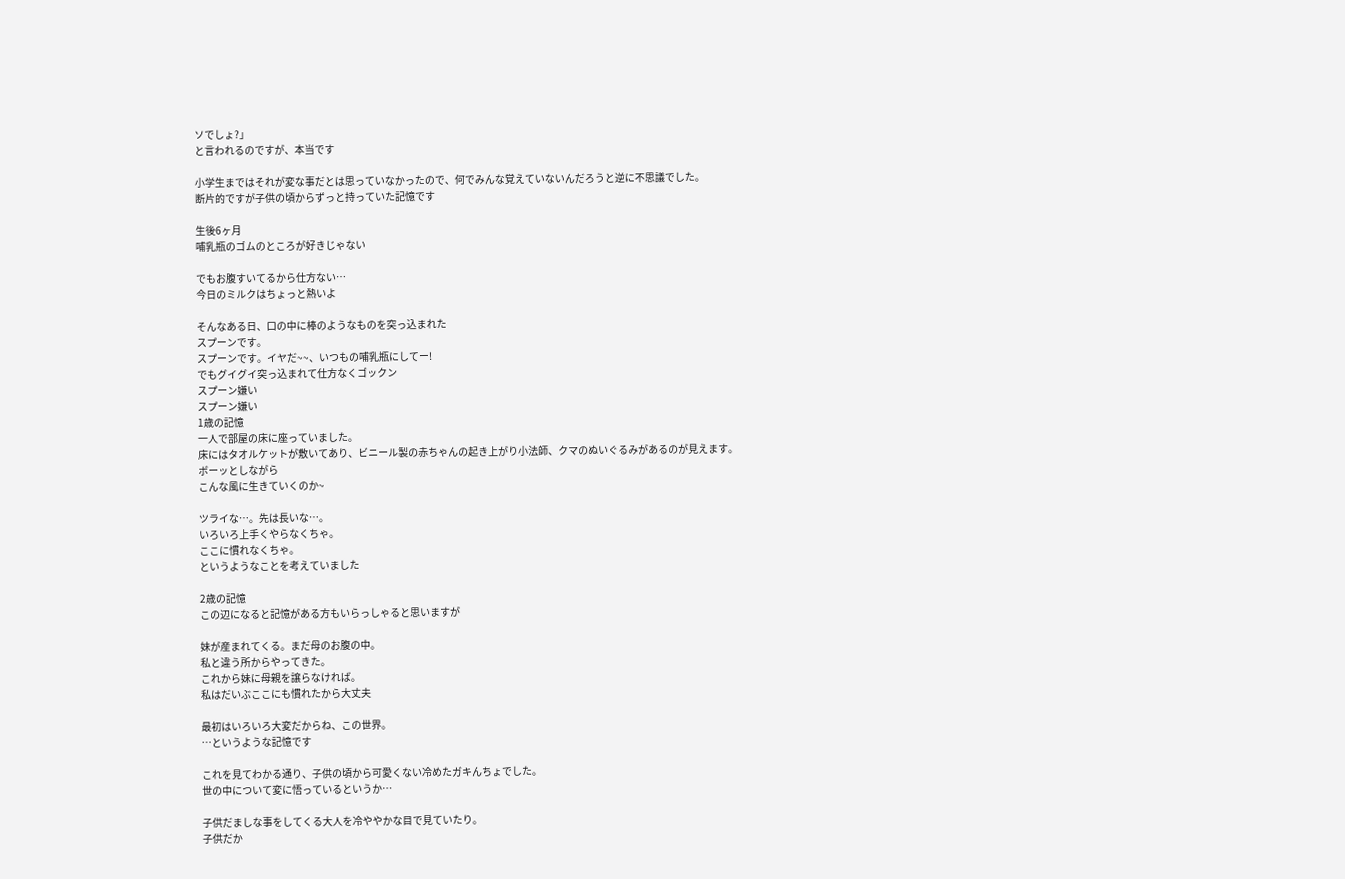ソでしょ?」
と言われるのですが、本当です

小学生まではそれが変な事だとは思っていなかったので、何でみんな覚えていないんだろうと逆に不思議でした。
断片的ですが子供の頃からずっと持っていた記憶です

生後6ヶ月
哺乳瓶のゴムのところが好きじゃない

でもお腹すいてるから仕方ない…
今日のミルクはちょっと熱いよ

そんなある日、口の中に棒のようなものを突っ込まれた
スプーンです。
スプーンです。イヤだ~~、いつもの哺乳瓶にしてー!
でもグイグイ突っ込まれて仕方なくゴックン
スプーン嫌い
スプーン嫌い
1歳の記憶
一人で部屋の床に座っていました。
床にはタオルケットが敷いてあり、ビニール製の赤ちゃんの起き上がり小法師、クマのぬいぐるみがあるのが見えます。
ボーッとしながら
こんな風に生きていくのか~

ツライな…。先は長いな…。
いろいろ上手くやらなくちゃ。
ここに慣れなくちゃ。
というようなことを考えていました

2歳の記憶
この辺になると記憶がある方もいらっしゃると思いますが

妹が産まれてくる。まだ母のお腹の中。
私と違う所からやってきた。
これから妹に母親を譲らなければ。
私はだいぶここにも慣れたから大丈夫

最初はいろいろ大変だからね、この世界。
…というような記憶です

これを見てわかる通り、子供の頃から可愛くない冷めたガキんちょでした。
世の中について変に悟っているというか…

子供だましな事をしてくる大人を冷ややかな目で見ていたり。
子供だか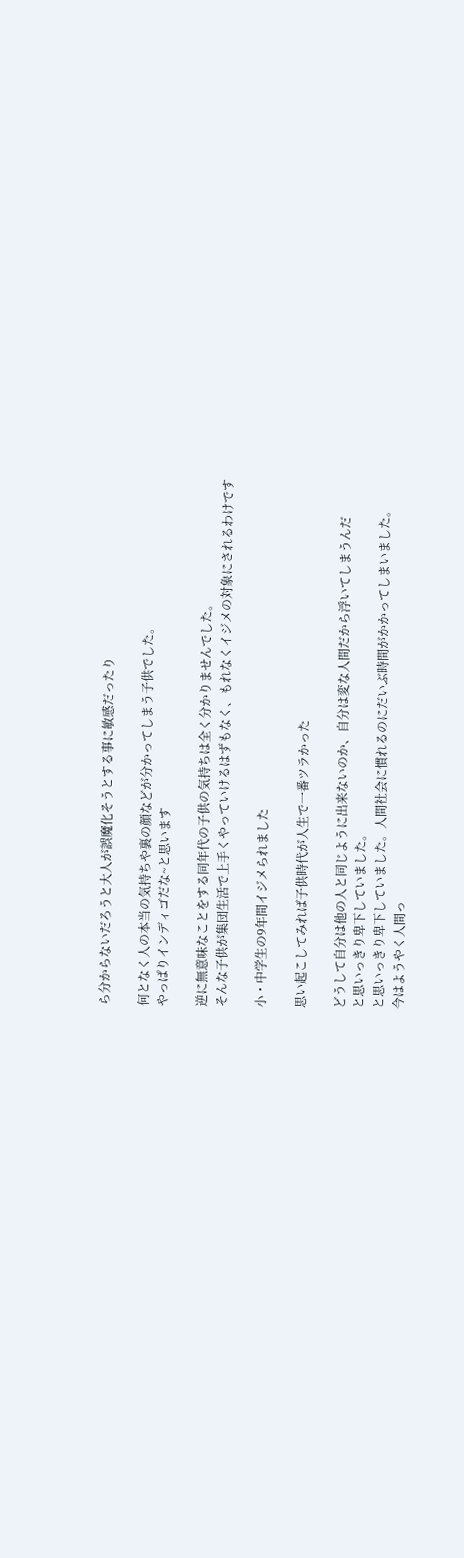ら分からないだろうと大人が誤魔化そうとする事に敏感だったり

何となく人の本当の気持ちや裏の顔などが分かってしまう子供でした。
やっぱりインディゴだな~と思います

逆に無意味なことをする同年代の子供の気持ちは全く分かりませんでした。
そんな子供が集団生活で上手くやっていけるはずもなく、もれなくイジメの対象にされるわけです

小・中学生の9年間イジメられました

思い起こしてみれば子供時代が人生で一番ツラかった

どうして自分は他の人と同じように出来ないのか、自分は変な人間だから浮いてしまうんだ
と思いっきり卑下していました。
と思いっきり卑下していました。人間社会に慣れるのにだいぶ時間がかかってしまいました。
今はようやく人間っ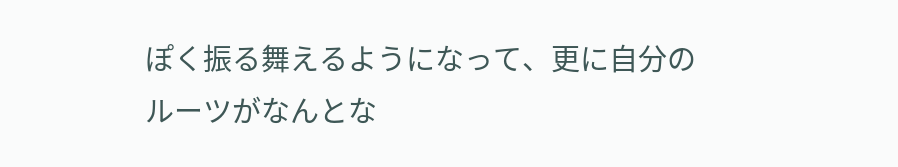ぽく振る舞えるようになって、更に自分のルーツがなんとな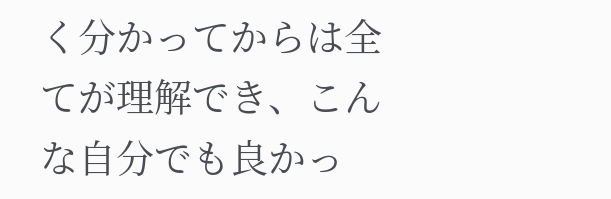く分かってからは全てが理解でき、こんな自分でも良かっ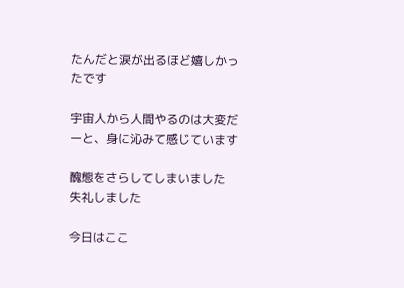たんだと涙が出るほど嬉しかったです

宇宙人から人間やるのは大変だーと、身に沁みて感じています

醜態をさらしてしまいました
失礼しました

今日はここ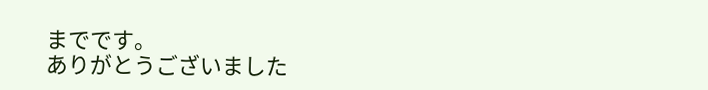までです。
ありがとうございました